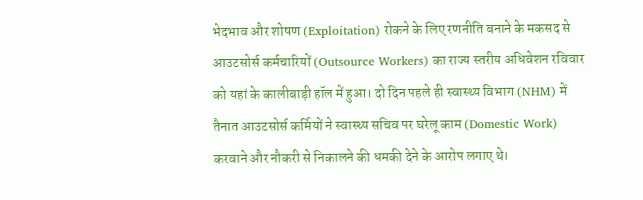भेदभाव और शोषण (Exploitation) रोकने के लिए रणनीति बनाने के मकसद से आउटसोर्स कर्मचारियों (Outsource Workers) का राज्य स्तरीय अधिवेशन रविवार को यहां के कालीबाड़ी हॉल में हुआ। दो दिन पहले ही स्वास्थ्य विभाग (NHM) में तैनात आउटसोर्स कर्मियों ने स्वास्थ्य सचिव पर घरेलू काम (Domestic Work) करवाने और नौकरी से निकालने की धमकी देने के आरोप लगाए थे।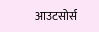आउटसोर्स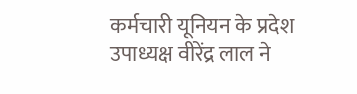कर्मचारी यूनियन के प्रदेश उपाध्यक्ष वीरेंद्र लाल ने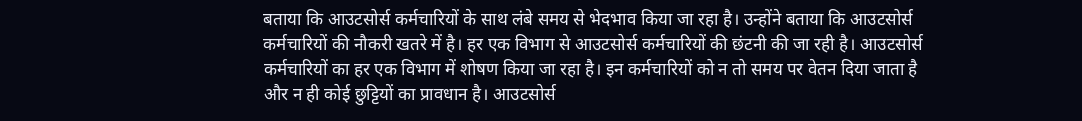बताया कि आउटसोर्स कर्मचारियों के साथ लंबे समय से भेदभाव किया जा रहा है। उन्होंने बताया कि आउटसोर्स कर्मचारियों की नौकरी खतरे में है। हर एक विभाग से आउटसोर्स कर्मचारियों की छंटनी की जा रही है। आउटसोर्स कर्मचारियों का हर एक विभाग में शोषण किया जा रहा है। इन कर्मचारियों को न तो समय पर वेतन दिया जाता है और न ही कोई छुट्टियों का प्रावधान है। आउटसोर्स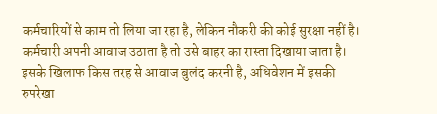कर्मचारियों से काम तो लिया जा रहा है, लेकिन नौकरी की कोई सुरक्षा नहीं है। कर्मचारी अपनी आवाज उठाता है तो उसे बाहर का रास्ता दिखाया जाता है। इसके खिलाफ किस तरह से आवाज बुलंद करनी है, अधिवेशन में इसकी रुपरेखा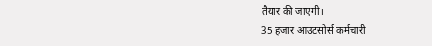तैयार की जाएगी।
35 हजार आउटसोर्स कर्मचारी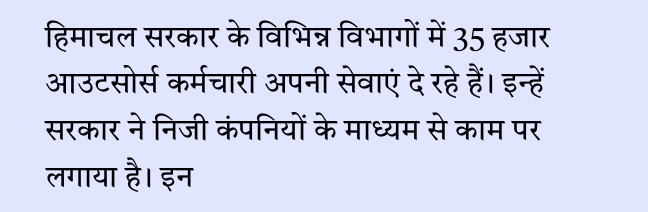हिमाचल सरकार के विभिन्न विभागों में 35 हजार आउटसोर्स कर्मचारी अपनी सेवाएं दे रहे हैं। इन्हें सरकार ने निजी कंपनियों के माध्यम से काम पर लगाया है। इन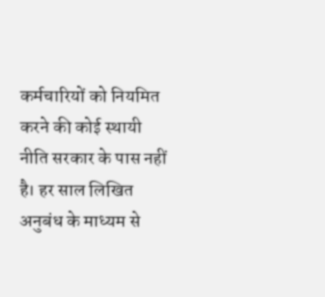कर्मचारियों को नियमित करने की कोई स्थायी नीति सरकार के पास नहीं है। हर साल लिखित अनुबंध के माध्यम से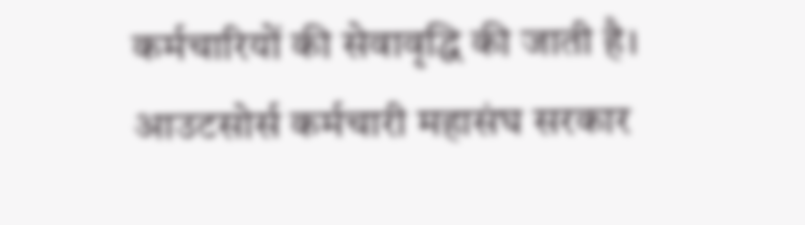कर्मचारियों की सेवावृद्धि की जाती है। आउटसोर्स कर्मचारी महासंघ सरकार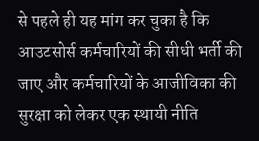से पहले ही यह मांग कर चुका है कि आउटसोर्स कर्मचारियों की सीधी भर्ती की जाए और कर्मचारियों के आजीविका की सुरक्षा को लेकर एक स्थायी नीति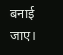बनाई जाए।